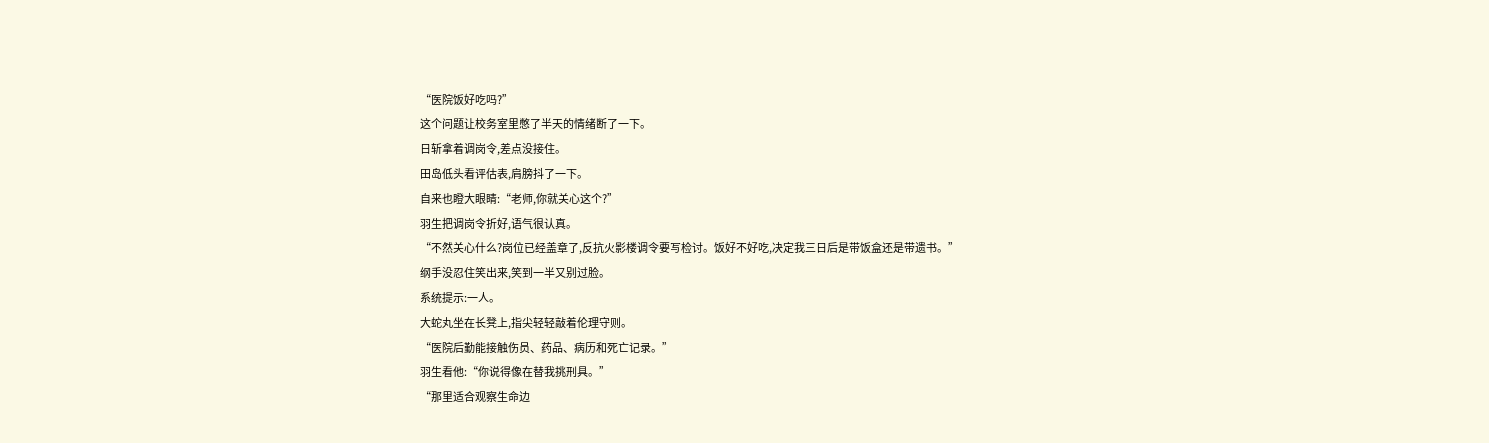“医院饭好吃吗?”
这个问题让校务室里憋了半天的情绪断了一下。
日斩拿着调岗令,差点没接住。
田岛低头看评估表,肩膀抖了一下。
自来也瞪大眼睛:“老师,你就关心这个?”
羽生把调岗令折好,语气很认真。
“不然关心什么?岗位已经盖章了,反抗火影楼调令要写检讨。饭好不好吃,决定我三日后是带饭盒还是带遗书。”
纲手没忍住笑出来,笑到一半又别过脸。
系统提示:一人。
大蛇丸坐在长凳上,指尖轻轻敲着伦理守则。
“医院后勤能接触伤员、药品、病历和死亡记录。”
羽生看他:“你说得像在替我挑刑具。”
“那里适合观察生命边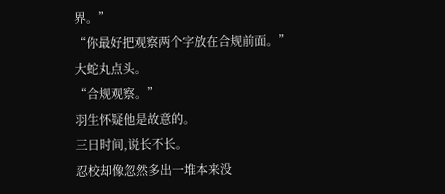界。”
“你最好把观察两个字放在合规前面。”
大蛇丸点头。
“合规观察。”
羽生怀疑他是故意的。
三日时间,说长不长。
忍校却像忽然多出一堆本来没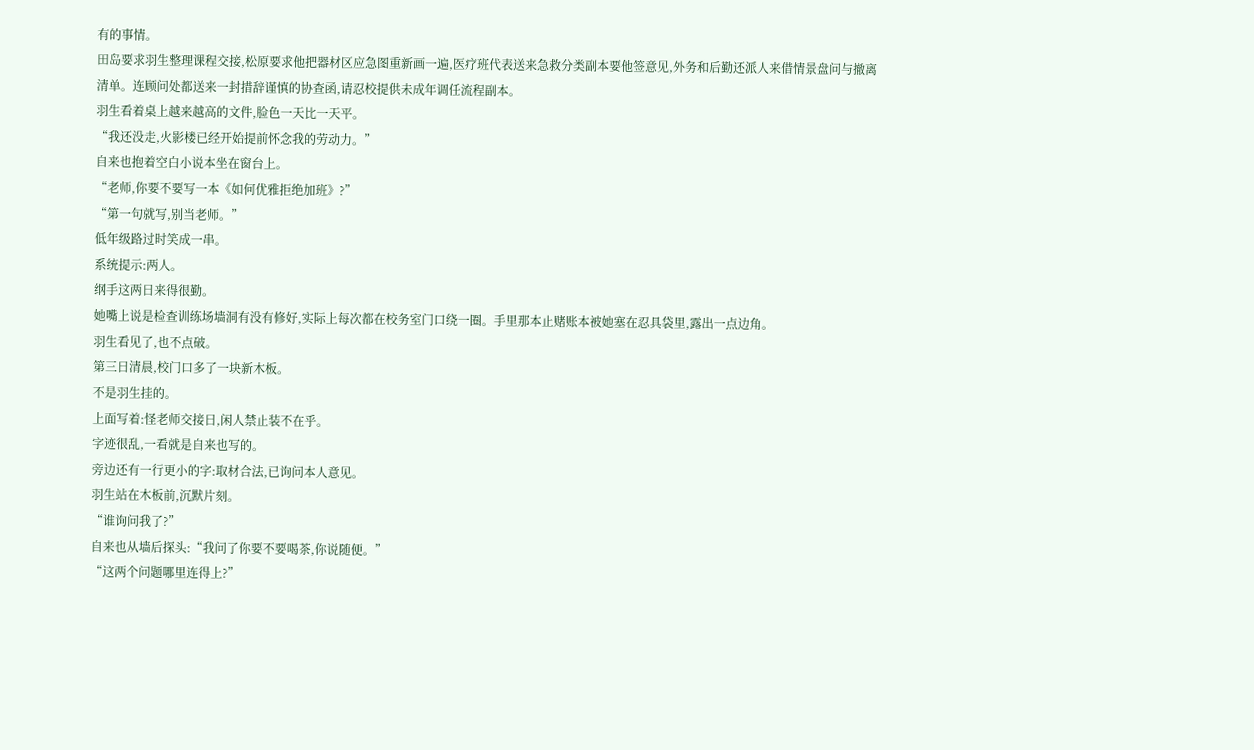有的事情。
田岛要求羽生整理课程交接,松原要求他把器材区应急图重新画一遍,医疗班代表送来急救分类副本要他签意见,外务和后勤还派人来借情景盘问与撤离清单。连顾问处都送来一封措辞谨慎的协查函,请忍校提供未成年调任流程副本。
羽生看着桌上越来越高的文件,脸色一天比一天平。
“我还没走,火影楼已经开始提前怀念我的劳动力。”
自来也抱着空白小说本坐在窗台上。
“老师,你要不要写一本《如何优雅拒绝加班》?”
“第一句就写,别当老师。”
低年级路过时笑成一串。
系统提示:两人。
纲手这两日来得很勤。
她嘴上说是检查训练场墙洞有没有修好,实际上每次都在校务室门口绕一圈。手里那本止赌账本被她塞在忍具袋里,露出一点边角。
羽生看见了,也不点破。
第三日清晨,校门口多了一块新木板。
不是羽生挂的。
上面写着:怪老师交接日,闲人禁止装不在乎。
字迹很乱,一看就是自来也写的。
旁边还有一行更小的字:取材合法,已询问本人意见。
羽生站在木板前,沉默片刻。
“谁询问我了?”
自来也从墙后探头:“我问了你要不要喝茶,你说随便。”
“这两个问题哪里连得上?”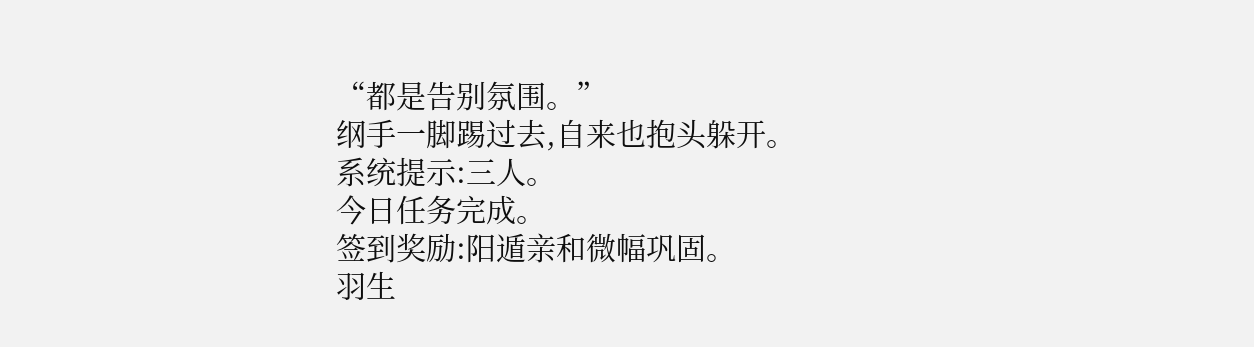“都是告别氛围。”
纲手一脚踢过去,自来也抱头躲开。
系统提示:三人。
今日任务完成。
签到奖励:阳遁亲和微幅巩固。
羽生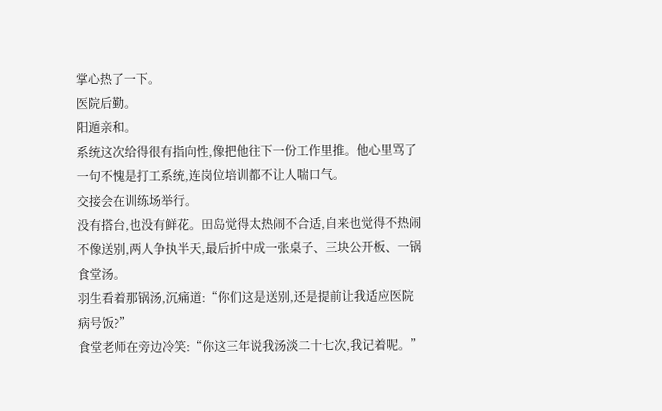掌心热了一下。
医院后勤。
阳遁亲和。
系统这次给得很有指向性,像把他往下一份工作里推。他心里骂了一句不愧是打工系统,连岗位培训都不让人喘口气。
交接会在训练场举行。
没有搭台,也没有鲜花。田岛觉得太热闹不合适,自来也觉得不热闹不像送别,两人争执半天,最后折中成一张桌子、三块公开板、一锅食堂汤。
羽生看着那锅汤,沉痛道:“你们这是送别,还是提前让我适应医院病号饭?”
食堂老师在旁边冷笑:“你这三年说我汤淡二十七次,我记着呢。”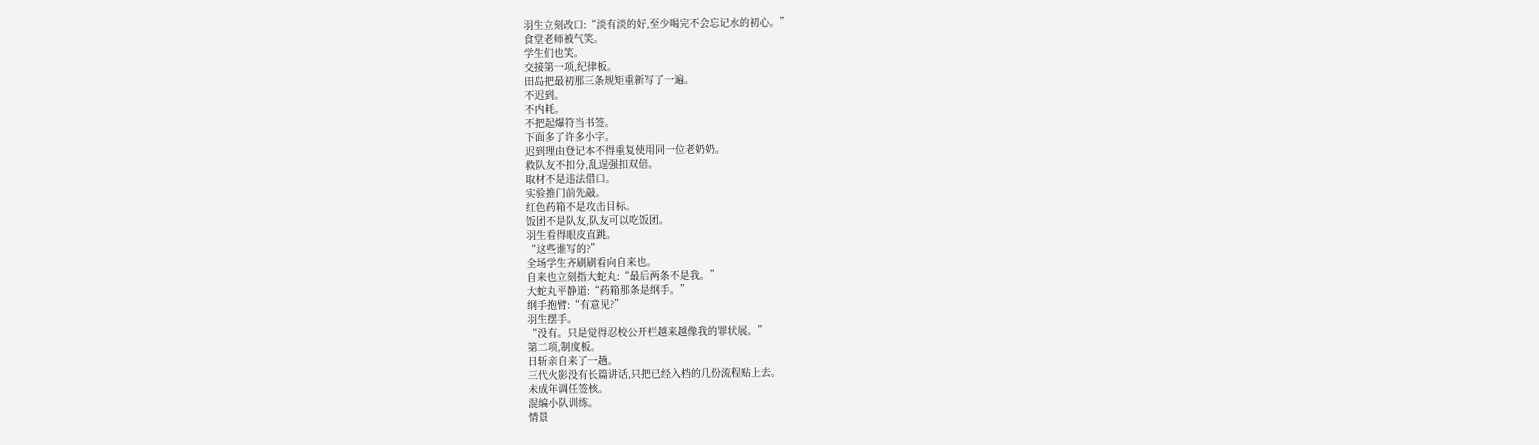羽生立刻改口:“淡有淡的好,至少喝完不会忘记水的初心。”
食堂老师被气笑。
学生们也笑。
交接第一项,纪律板。
田岛把最初那三条规矩重新写了一遍。
不迟到。
不内耗。
不把起爆符当书签。
下面多了许多小字。
迟到理由登记本不得重复使用同一位老奶奶。
救队友不扣分,乱逞强扣双倍。
取材不是违法借口。
实验推门前先敲。
红色药箱不是攻击目标。
饭团不是队友,队友可以吃饭团。
羽生看得眼皮直跳。
“这些谁写的?”
全场学生齐刷刷看向自来也。
自来也立刻指大蛇丸:“最后两条不是我。”
大蛇丸平静道:“药箱那条是纲手。”
纲手抱臂:“有意见?”
羽生摆手。
“没有。只是觉得忍校公开栏越来越像我的罪状展。”
第二项,制度板。
日斩亲自来了一趟。
三代火影没有长篇讲话,只把已经入档的几份流程贴上去。
未成年调任签核。
混编小队训练。
情景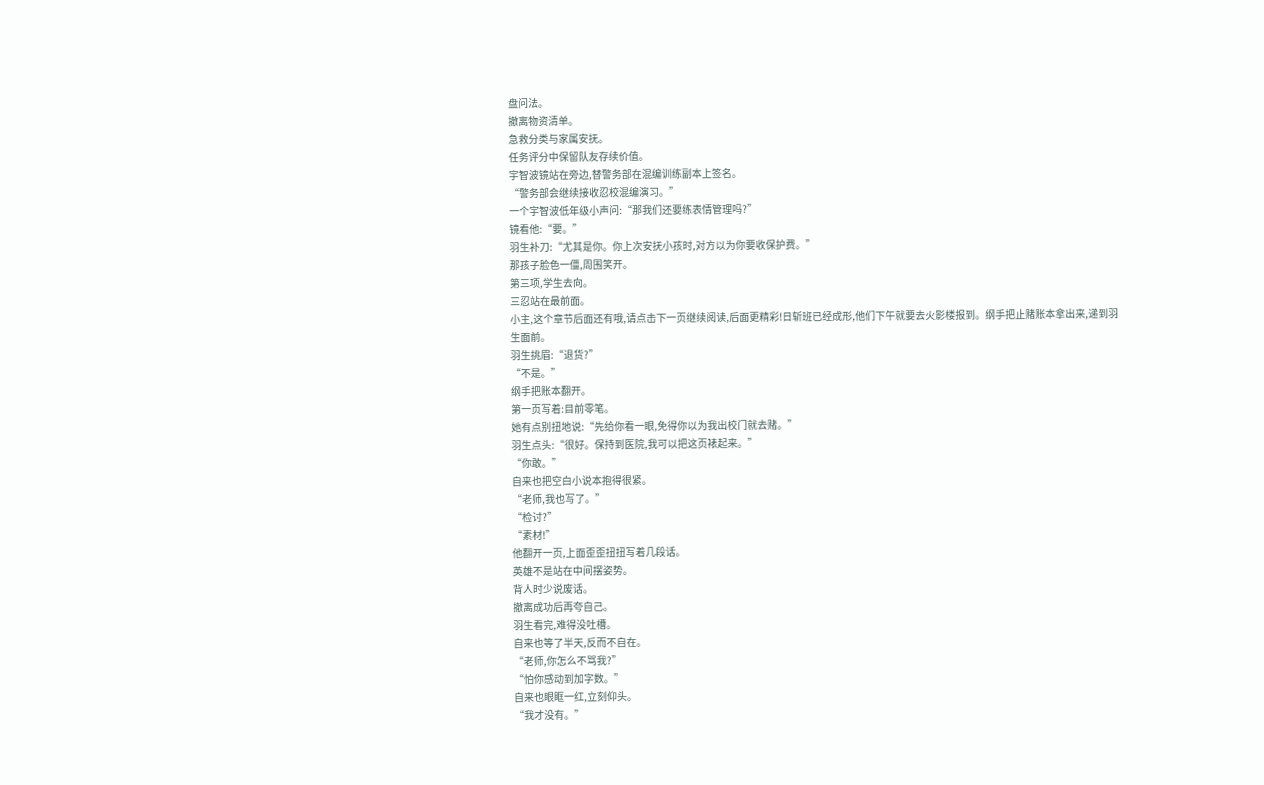盘问法。
撤离物资清单。
急救分类与家属安抚。
任务评分中保留队友存续价值。
宇智波镜站在旁边,替警务部在混编训练副本上签名。
“警务部会继续接收忍校混编演习。”
一个宇智波低年级小声问:“那我们还要练表情管理吗?”
镜看他:“要。”
羽生补刀:“尤其是你。你上次安抚小孩时,对方以为你要收保护费。”
那孩子脸色一僵,周围笑开。
第三项,学生去向。
三忍站在最前面。
小主,这个章节后面还有哦,请点击下一页继续阅读,后面更精彩!日斩班已经成形,他们下午就要去火影楼报到。纲手把止赌账本拿出来,递到羽生面前。
羽生挑眉:“退货?”
“不是。”
纲手把账本翻开。
第一页写着:目前零笔。
她有点别扭地说:“先给你看一眼,免得你以为我出校门就去赌。”
羽生点头:“很好。保持到医院,我可以把这页裱起来。”
“你敢。”
自来也把空白小说本抱得很紧。
“老师,我也写了。”
“检讨?”
“素材!”
他翻开一页,上面歪歪扭扭写着几段话。
英雄不是站在中间摆姿势。
背人时少说废话。
撤离成功后再夸自己。
羽生看完,难得没吐槽。
自来也等了半天,反而不自在。
“老师,你怎么不骂我?”
“怕你感动到加字数。”
自来也眼眶一红,立刻仰头。
“我才没有。”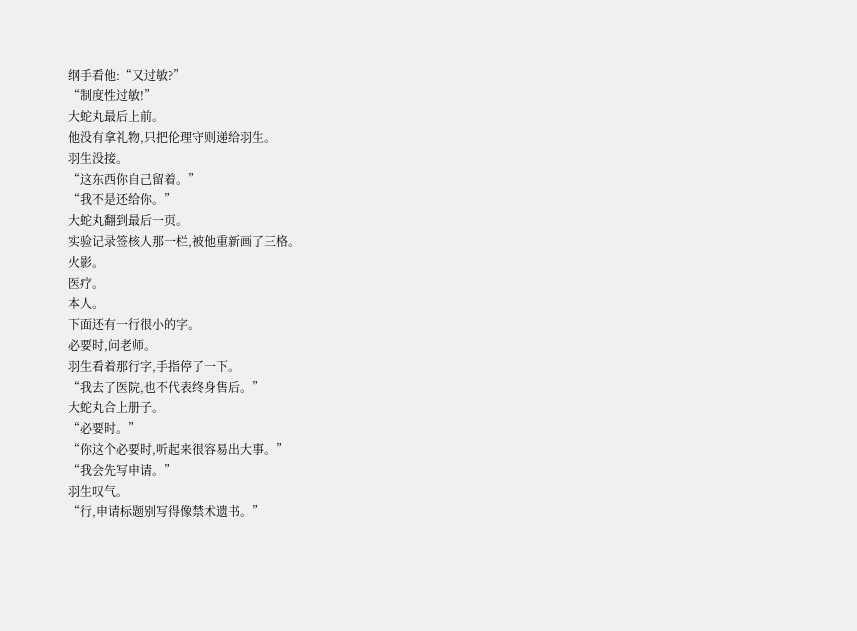纲手看他:“又过敏?”
“制度性过敏!”
大蛇丸最后上前。
他没有拿礼物,只把伦理守则递给羽生。
羽生没接。
“这东西你自己留着。”
“我不是还给你。”
大蛇丸翻到最后一页。
实验记录签核人那一栏,被他重新画了三格。
火影。
医疗。
本人。
下面还有一行很小的字。
必要时,问老师。
羽生看着那行字,手指停了一下。
“我去了医院,也不代表终身售后。”
大蛇丸合上册子。
“必要时。”
“你这个必要时,听起来很容易出大事。”
“我会先写申请。”
羽生叹气。
“行,申请标题别写得像禁术遗书。”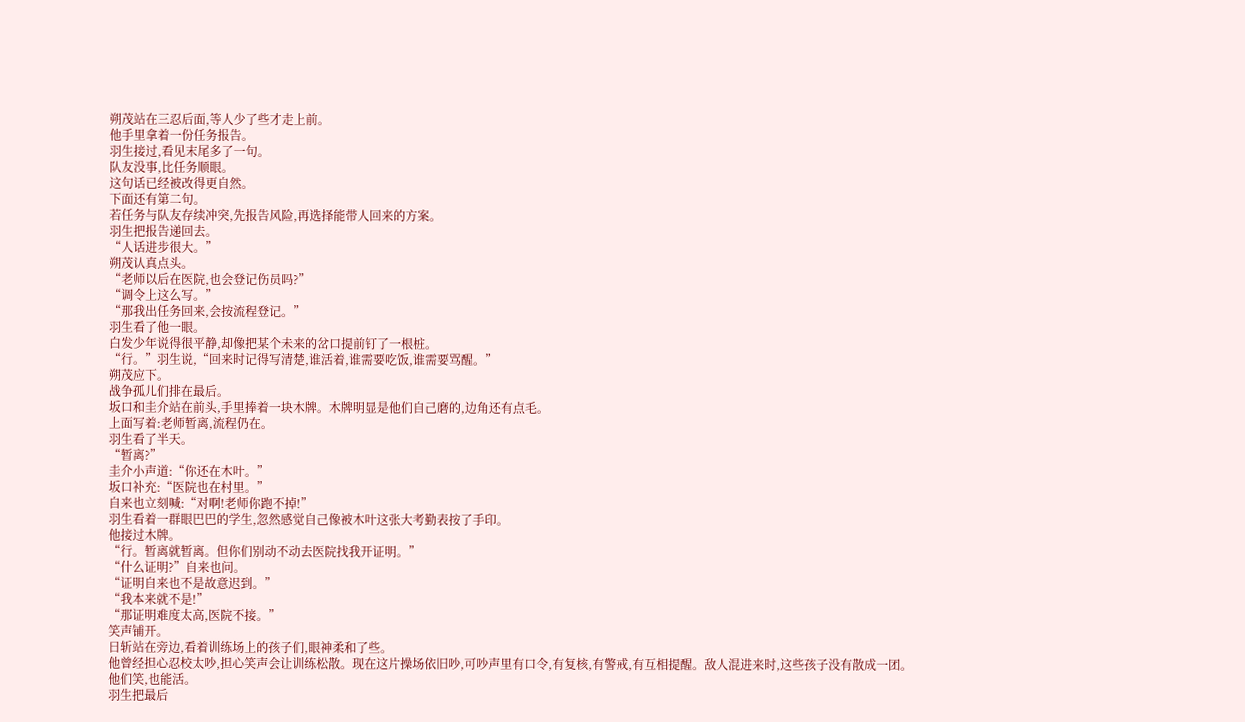朔茂站在三忍后面,等人少了些才走上前。
他手里拿着一份任务报告。
羽生接过,看见末尾多了一句。
队友没事,比任务顺眼。
这句话已经被改得更自然。
下面还有第二句。
若任务与队友存续冲突,先报告风险,再选择能带人回来的方案。
羽生把报告递回去。
“人话进步很大。”
朔茂认真点头。
“老师以后在医院,也会登记伤员吗?”
“调令上这么写。”
“那我出任务回来,会按流程登记。”
羽生看了他一眼。
白发少年说得很平静,却像把某个未来的岔口提前钉了一根桩。
“行。”羽生说,“回来时记得写清楚,谁活着,谁需要吃饭,谁需要骂醒。”
朔茂应下。
战争孤儿们排在最后。
坂口和圭介站在前头,手里捧着一块木牌。木牌明显是他们自己磨的,边角还有点毛。
上面写着:老师暂离,流程仍在。
羽生看了半天。
“暂离?”
圭介小声道:“你还在木叶。”
坂口补充:“医院也在村里。”
自来也立刻喊:“对啊!老师你跑不掉!”
羽生看着一群眼巴巴的学生,忽然感觉自己像被木叶这张大考勤表按了手印。
他接过木牌。
“行。暂离就暂离。但你们别动不动去医院找我开证明。”
“什么证明?”自来也问。
“证明自来也不是故意迟到。”
“我本来就不是!”
“那证明难度太高,医院不接。”
笑声铺开。
日斩站在旁边,看着训练场上的孩子们,眼神柔和了些。
他曾经担心忍校太吵,担心笑声会让训练松散。现在这片操场依旧吵,可吵声里有口令,有复核,有警戒,有互相提醒。敌人混进来时,这些孩子没有散成一团。
他们笑,也能活。
羽生把最后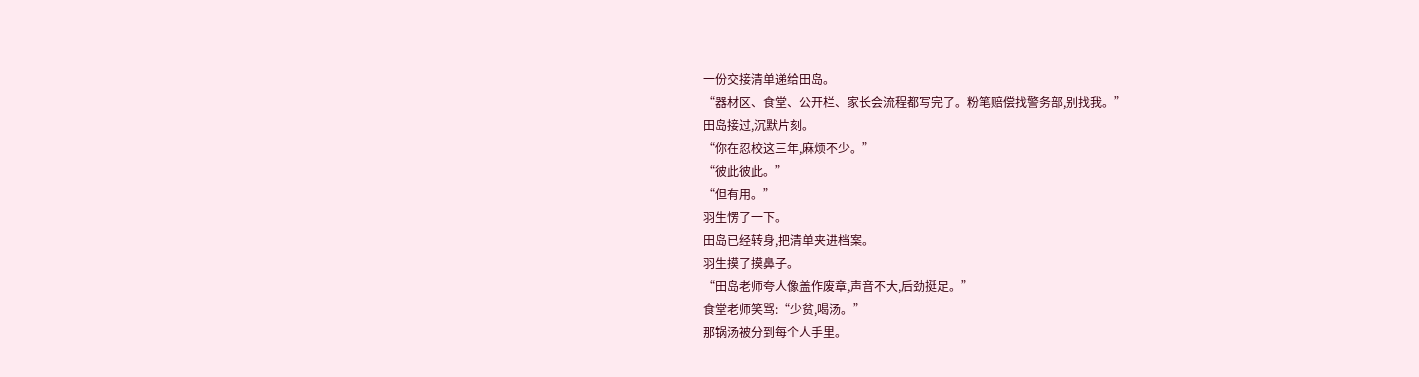一份交接清单递给田岛。
“器材区、食堂、公开栏、家长会流程都写完了。粉笔赔偿找警务部,别找我。”
田岛接过,沉默片刻。
“你在忍校这三年,麻烦不少。”
“彼此彼此。”
“但有用。”
羽生愣了一下。
田岛已经转身,把清单夹进档案。
羽生摸了摸鼻子。
“田岛老师夸人像盖作废章,声音不大,后劲挺足。”
食堂老师笑骂:“少贫,喝汤。”
那锅汤被分到每个人手里。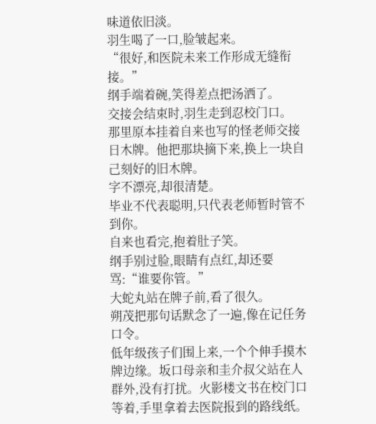味道依旧淡。
羽生喝了一口,脸皱起来。
“很好,和医院未来工作形成无缝衔接。”
纲手端着碗,笑得差点把汤洒了。
交接会结束时,羽生走到忍校门口。
那里原本挂着自来也写的怪老师交接日木牌。他把那块摘下来,换上一块自己刻好的旧木牌。
字不漂亮,却很清楚。
毕业不代表聪明,只代表老师暂时管不到你。
自来也看完,抱着肚子笑。
纲手别过脸,眼睛有点红,却还要骂:“谁要你管。”
大蛇丸站在牌子前,看了很久。
朔茂把那句话默念了一遍,像在记任务口令。
低年级孩子们围上来,一个个伸手摸木牌边缘。坂口母亲和圭介叔父站在人群外,没有打扰。火影楼文书在校门口等着,手里拿着去医院报到的路线纸。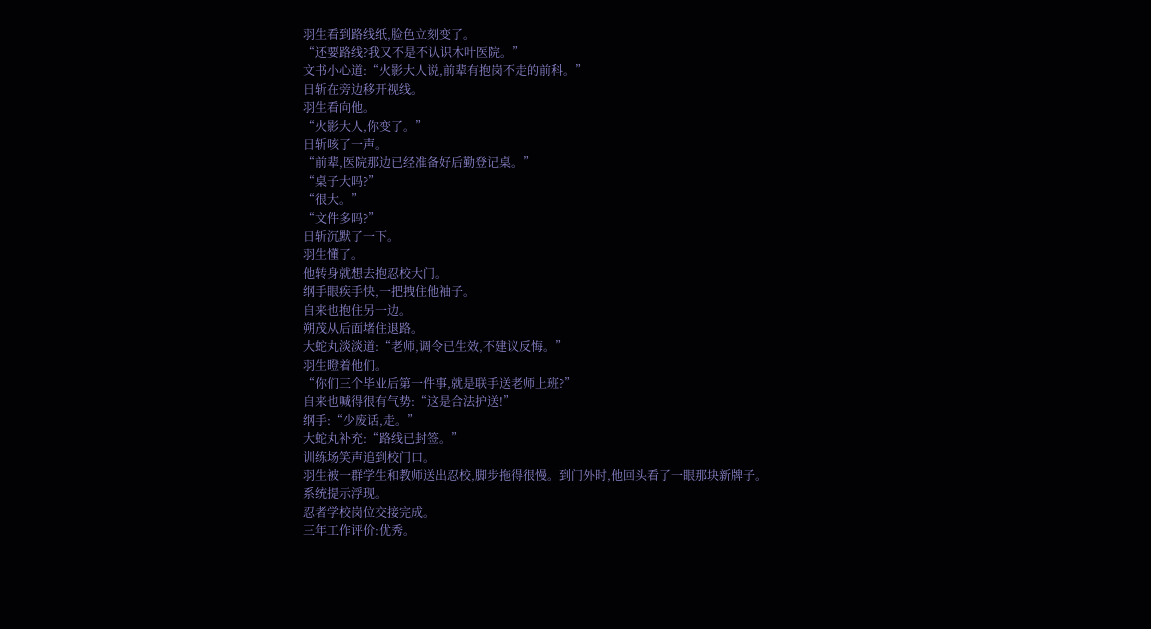羽生看到路线纸,脸色立刻变了。
“还要路线?我又不是不认识木叶医院。”
文书小心道:“火影大人说,前辈有抱岗不走的前科。”
日斩在旁边移开视线。
羽生看向他。
“火影大人,你变了。”
日斩咳了一声。
“前辈,医院那边已经准备好后勤登记桌。”
“桌子大吗?”
“很大。”
“文件多吗?”
日斩沉默了一下。
羽生懂了。
他转身就想去抱忍校大门。
纲手眼疾手快,一把拽住他袖子。
自来也抱住另一边。
朔茂从后面堵住退路。
大蛇丸淡淡道:“老师,调令已生效,不建议反悔。”
羽生瞪着他们。
“你们三个毕业后第一件事,就是联手送老师上班?”
自来也喊得很有气势:“这是合法护送!”
纲手:“少废话,走。”
大蛇丸补充:“路线已封签。”
训练场笑声追到校门口。
羽生被一群学生和教师送出忍校,脚步拖得很慢。到门外时,他回头看了一眼那块新牌子。
系统提示浮现。
忍者学校岗位交接完成。
三年工作评价:优秀。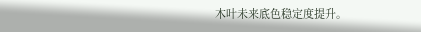木叶未来底色稳定度提升。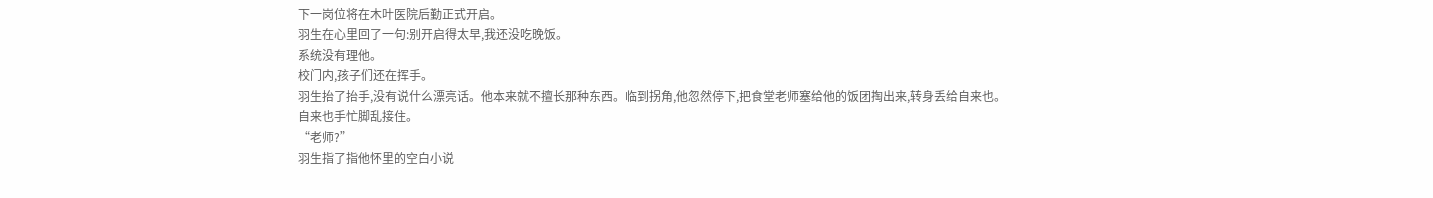下一岗位将在木叶医院后勤正式开启。
羽生在心里回了一句:别开启得太早,我还没吃晚饭。
系统没有理他。
校门内,孩子们还在挥手。
羽生抬了抬手,没有说什么漂亮话。他本来就不擅长那种东西。临到拐角,他忽然停下,把食堂老师塞给他的饭团掏出来,转身丢给自来也。
自来也手忙脚乱接住。
“老师?”
羽生指了指他怀里的空白小说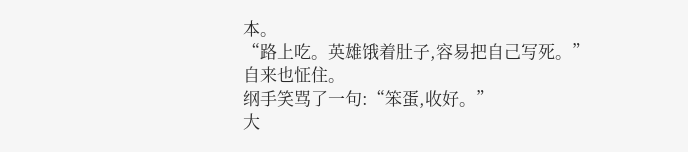本。
“路上吃。英雄饿着肚子,容易把自己写死。”
自来也怔住。
纲手笑骂了一句:“笨蛋,收好。”
大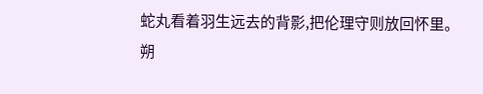蛇丸看着羽生远去的背影,把伦理守则放回怀里。
朔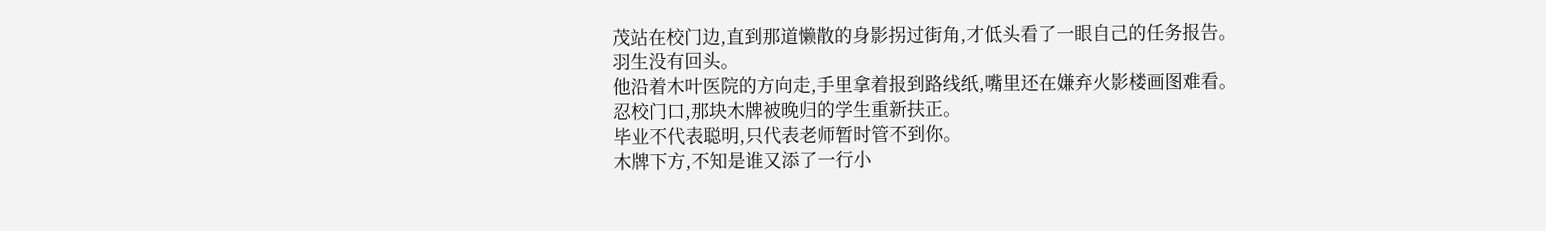茂站在校门边,直到那道懒散的身影拐过街角,才低头看了一眼自己的任务报告。
羽生没有回头。
他沿着木叶医院的方向走,手里拿着报到路线纸,嘴里还在嫌弃火影楼画图难看。
忍校门口,那块木牌被晚归的学生重新扶正。
毕业不代表聪明,只代表老师暂时管不到你。
木牌下方,不知是谁又添了一行小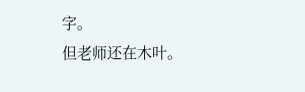字。
但老师还在木叶。